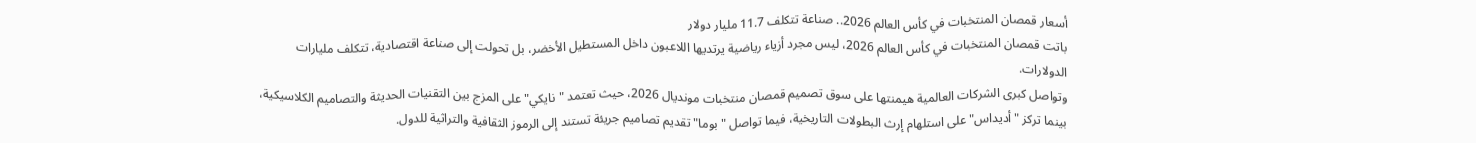أسعار قمصان المنتخبات في كأس العالم 2026.. صناعة تتكلف 11.7 مليار دولار
باتت قمصان المنتخبات في كأس العالم 2026، ليس مجرد أزياء رياضية يرتديها اللاعبون داخل المستطيل الأخضر، بل تحولت إلى صناعة اقتصادية، تتكلف مليارات الدولارات.
وتواصل كبرى الشركات العالمية هيمنتها على سوق تصميم قمصان منتخبات مونديال 2026، حيث تعتمد "نايكي" على المزج بين التقنيات الحديثة والتصاميم الكلاسيكية، بينما تركز "أديداس" على استلهام إرث البطولات التاريخية، فيما تواصل "بوما" تقديم تصاميم جريئة تستند إلى الرموز الثقافية والتراثية للدول.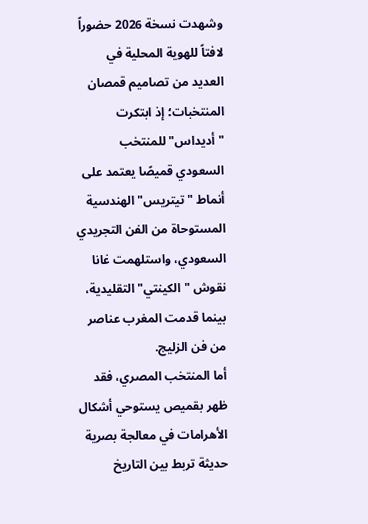وشهدت نسخة 2026 حضوراً لافتاً للهوية المحلية في العديد من تصاميم قمصان المنتخبات؛ إذ ابتكرت "أديداس" للمنتخب السعودي قميصًا يعتمد على أنماط "تيتريس" الهندسية المستوحاة من الفن التجريدي السعودي، واستلهمت غانا نقوش "الكينتي" التقليدية، بينما قدمت المغرب عناصر من فن الزليج.
أما المنتخب المصري، فقد ظهر بقميص يستوحي أشكال الأهرامات في معالجة بصرية حديثة تربط بين التاريخ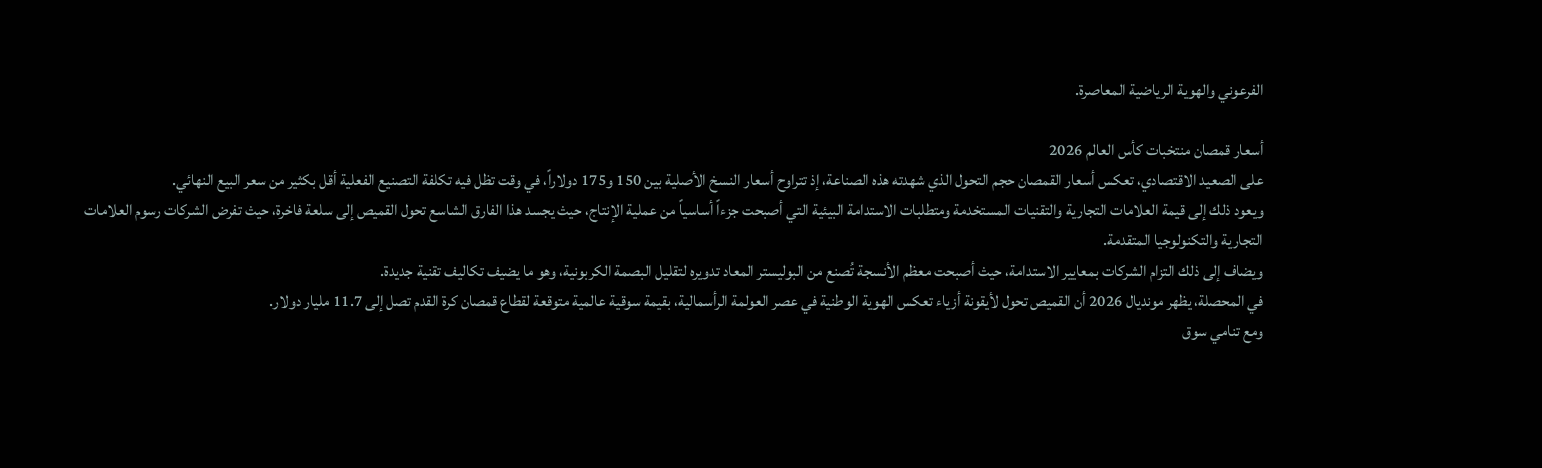الفرعوني والهوية الرياضية المعاصرة.

أسعار قمصان منتخبات كأس العالم 2026
على الصعيد الاقتصادي، تعكس أسعار القمصان حجم التحول الذي شهدته هذه الصناعة، إذ تتراوح أسعار النسخ الأصلية بين 150 و175 دولاراً، في وقت تظل فيه تكلفة التصنيع الفعلية أقل بكثير من سعر البيع النهائي.
ويعود ذلك إلى قيمة العلامات التجارية والتقنيات المستخدمة ومتطلبات الاستدامة البيئية التي أصبحت جزءاً أساسياً من عملية الإنتاج، حيث يجسد هذا الفارق الشاسع تحول القميص إلى سلعة فاخرة، حيث تفرض الشركات رسوم العلامات التجارية والتكنولوجيا المتقدمة.
ويضاف إلى ذلك التزام الشركات بمعايير الاستدامة، حيث أصبحت معظم الأنسجة تُصنع من البوليستر المعاد تدويره لتقليل البصمة الكربونية، وهو ما يضيف تكاليف تقنية جديدة.
في المحصلة، يظهر مونديال 2026 أن القميص تحول لأيقونة أزياء تعكس الهوية الوطنية في عصر العولمة الرأسمالية، بقيمة سوقية عالمية متوقعة لقطاع قمصان كرة القدم تصل إلى 11.7 مليار دولار.
ومع تنامي سوق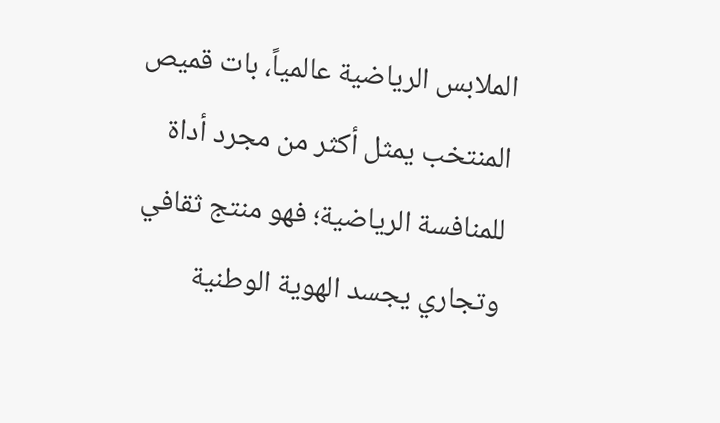الملابس الرياضية عالمياً، بات قميص المنتخب يمثل أكثر من مجرد أداة للمنافسة الرياضية؛ فهو منتج ثقافي وتجاري يجسد الهوية الوطنية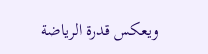ويعكس قدرة الرياضة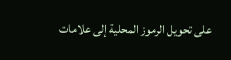على تحويل الرموز المحلية إلى علامات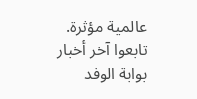عالمية مؤثرة.
تابعوا آخر أخبار بوابة الوفد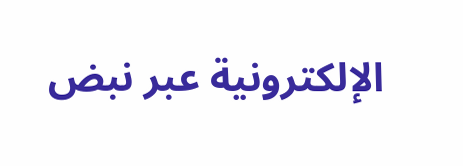الإلكترونية عبر نبض